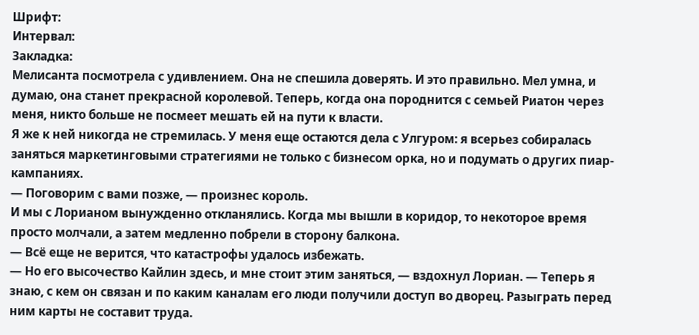Шрифт:
Интервал:
Закладка:
Мелисанта посмотрела с удивлением. Она не спешила доверять. И это правильно. Мел умна, и думаю, она станет прекрасной королевой. Теперь, когда она породнится с семьей Риатон через меня, никто больше не посмеет мешать ей на пути к власти.
Я же к ней никогда не стремилась. У меня еще остаются дела с Улгуром: я всерьез собиралась заняться маркетинговыми стратегиями не только с бизнесом орка, но и подумать о других пиар-кампаниях.
— Поговорим с вами позже, — произнес король.
И мы с Лорианом вынужденно откланялись. Когда мы вышли в коридор, то некоторое время просто молчали, а затем медленно побрели в сторону балкона.
— Всё еще не верится, что катастрофы удалось избежать.
— Но его высочество Кайлин здесь, и мне стоит этим заняться, — вздохнул Лориан. — Теперь я знаю, с кем он связан и по каким каналам его люди получили доступ во дворец. Разыграть перед ним карты не составит труда.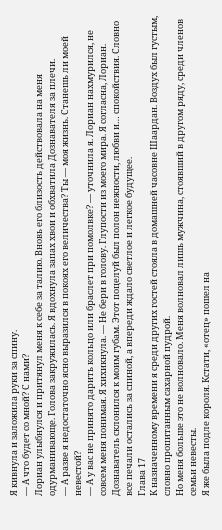Я кивнула и заложила руки за спину.
— А что будет со мной? С нами?
Лориан улыбнулся и притянул меня к себе за талию. Вновь его близость действовала на меня одурманивающе. Голова закружилась. Я вдохнула запах хвои и обхватила Дознавателя за плечи.
— А разве я недостаточно ясно выразился в покоях его величества? Ты — моя жизнь. Станешь ли моей невестой?
— А у вас не принято дарить кольцо или браслет при помолвке? — уточнила я. Лориан нахмурился, не совсем меня понимая. Я хихикнула. — Не бери в голову. Глупости из моего мира. Я согласна, Лориан.
Дознаватель склонился к моим губам. Этот поцелуй был полон нежности, любви и… спокойствия. Словно все печали остались за спиной, а впереди ждало светлое и легкое будущее.
Глава 17
К назначенному времени я среди других гостей стояла в домашней часовне Шаардан. Воздух был густым, словно пропитанным сахарной пудрой.
Но меня больше это не волновало. Меня волновал лишь мужчина, стоявший в другом ряду, среди членов семьи невесты.
Я же была подле короля. Кстати, «отец» пошел на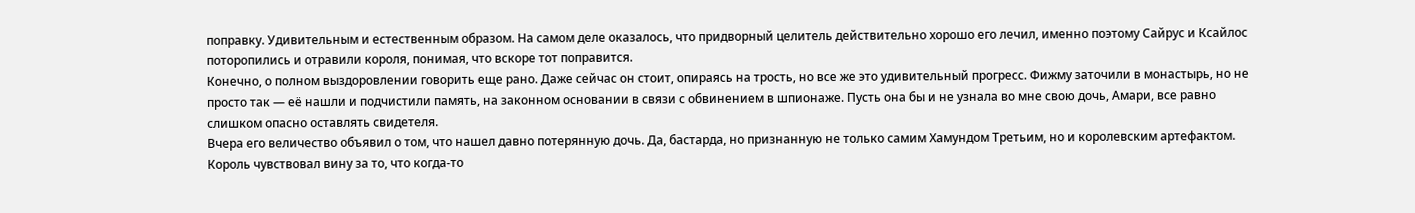поправку. Удивительным и естественным образом. На самом деле оказалось, что придворный целитель действительно хорошо его лечил, именно поэтому Сайрус и Ксайлос поторопились и отравили короля, понимая, что вскоре тот поправится.
Конечно, о полном выздоровлении говорить еще рано. Даже сейчас он стоит, опираясь на трость, но все же это удивительный прогресс. Фижму заточили в монастырь, но не просто так — её нашли и подчистили память, на законном основании в связи с обвинением в шпионаже. Пусть она бы и не узнала во мне свою дочь, Амари, все равно слишком опасно оставлять свидетеля.
Вчера его величество объявил о том, что нашел давно потерянную дочь. Да, бастарда, но признанную не только самим Хамундом Третьим, но и королевским артефактом.
Король чувствовал вину за то, что когда-то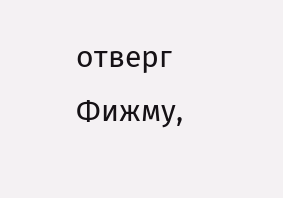отверг Фижму,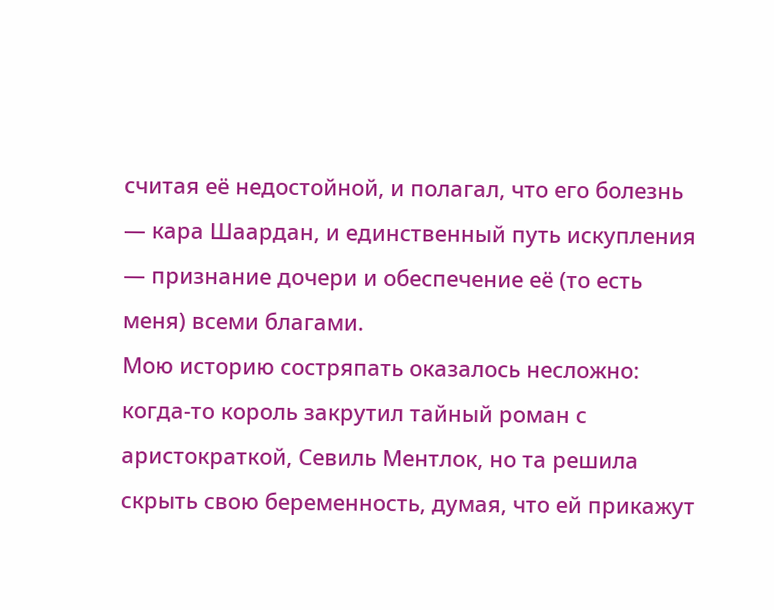считая её недостойной, и полагал, что его болезнь — кара Шаардан, и единственный путь искупления — признание дочери и обеспечение её (то есть меня) всеми благами.
Мою историю состряпать оказалось несложно: когда-то король закрутил тайный роман с аристократкой, Севиль Ментлок, но та решила скрыть свою беременность, думая, что ей прикажут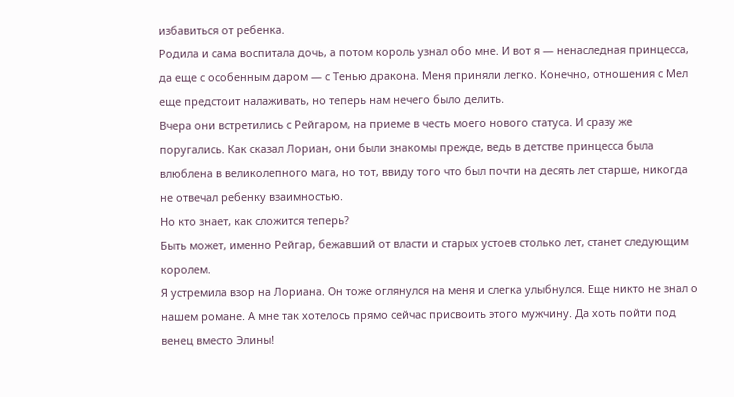избавиться от ребенка.
Родила и сама воспитала дочь, а потом король узнал обо мне. И вот я — ненаследная принцесса, да еще с особенным даром — с Тенью дракона. Меня приняли легко. Конечно, отношения с Мел еще предстоит налаживать, но теперь нам нечего было делить.
Вчера они встретились с Рейгаром, на приеме в честь моего нового статуса. И сразу же поругались. Как сказал Лориан, они были знакомы прежде, ведь в детстве принцесса была влюблена в великолепного мага, но тот, ввиду того что был почти на десять лет старше, никогда не отвечал ребенку взаимностью.
Но кто знает, как сложится теперь?
Быть может, именно Рейгар, бежавший от власти и старых устоев столько лет, станет следующим королем.
Я устремила взор на Лориана. Он тоже оглянулся на меня и слегка улыбнулся. Еще никто не знал о нашем романе. А мне так хотелось прямо сейчас присвоить этого мужчину. Да хоть пойти под венец вместо Элины!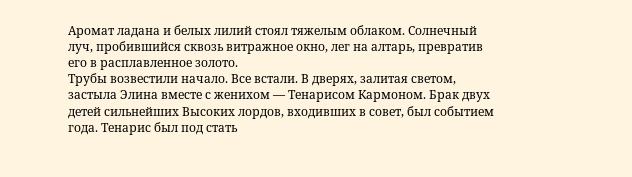Аромат ладана и белых лилий стоял тяжелым облаком. Солнечный луч, пробившийся сквозь витражное окно, лег на алтарь, превратив его в расплавленное золото.
Трубы возвестили начало. Все встали. В дверях, залитая светом, застыла Элина вместе с женихом — Тенарисом Кармоном. Брак двух детей сильнейших Высоких лордов, входивших в совет, был событием года. Тенарис был под стать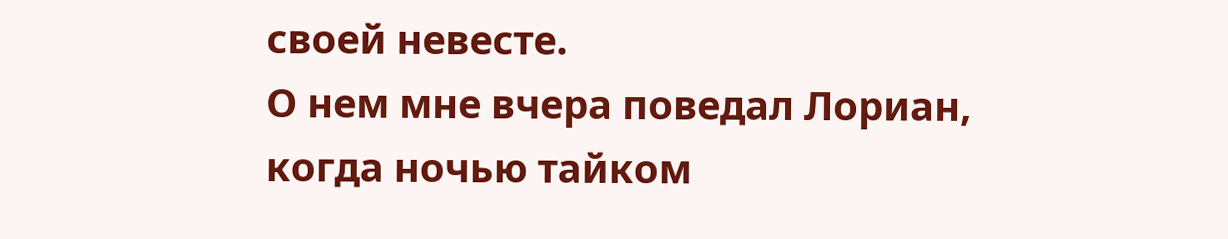своей невесте.
О нем мне вчера поведал Лориан, когда ночью тайком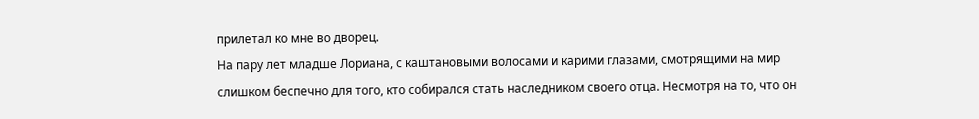прилетал ко мне во дворец.
На пару лет младше Лориана, с каштановыми волосами и карими глазами, смотрящими на мир слишком беспечно для того, кто собирался стать наследником своего отца. Несмотря на то, что он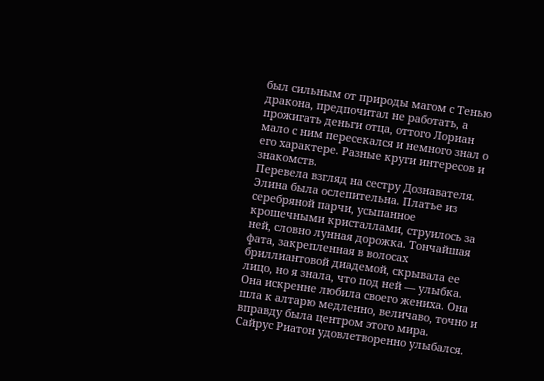был сильным от природы магом с Тенью дракона, предпочитал не работать, а прожигать деньги отца, оттого Лориан мало с ним пересекался и немного знал о его характере. Разные круги интересов и знакомств.
Перевела взгляд на сестру Дознавателя. Элина была ослепительна. Платье из серебряной парчи, усыпанное крошечными кристаллами, струилось за ней, словно лунная дорожка. Тончайшая фата, закрепленная в волосах бриллиантовой диадемой, скрывала ее лицо, но я знала, что под ней — улыбка. Она искренне любила своего жениха. Она шла к алтарю медленно, величаво, точно и вправду была центром этого мира.
Сайрус Риатон удовлетворенно улыбался.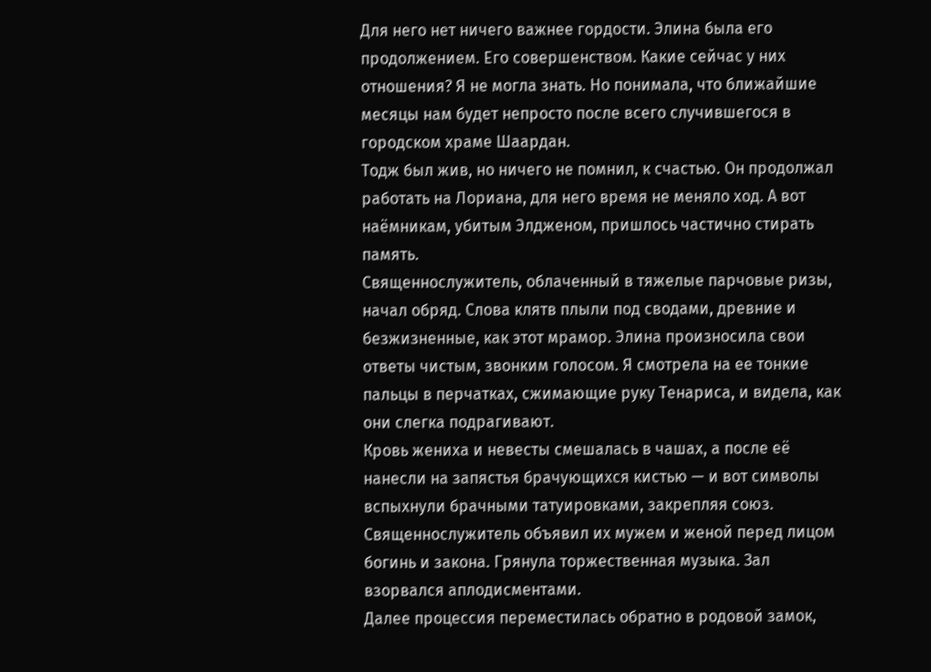Для него нет ничего важнее гордости. Элина была его продолжением. Его совершенством. Какие сейчас у них отношения? Я не могла знать. Но понимала, что ближайшие месяцы нам будет непросто после всего случившегося в городском храме Шаардан.
Тодж был жив, но ничего не помнил, к счастью. Он продолжал работать на Лориана, для него время не меняло ход. А вот наёмникам, убитым Элдженом, пришлось частично стирать память.
Священнослужитель, облаченный в тяжелые парчовые ризы, начал обряд. Слова клятв плыли под сводами, древние и безжизненные, как этот мрамор. Элина произносила свои ответы чистым, звонким голосом. Я смотрела на ее тонкие пальцы в перчатках, сжимающие руку Тенариса, и видела, как они слегка подрагивают.
Кровь жениха и невесты смешалась в чашах, а после её нанесли на запястья брачующихся кистью — и вот символы вспыхнули брачными татуировками, закрепляя союз.
Священнослужитель объявил их мужем и женой перед лицом богинь и закона. Грянула торжественная музыка. Зал взорвался аплодисментами.
Далее процессия переместилась обратно в родовой замок,